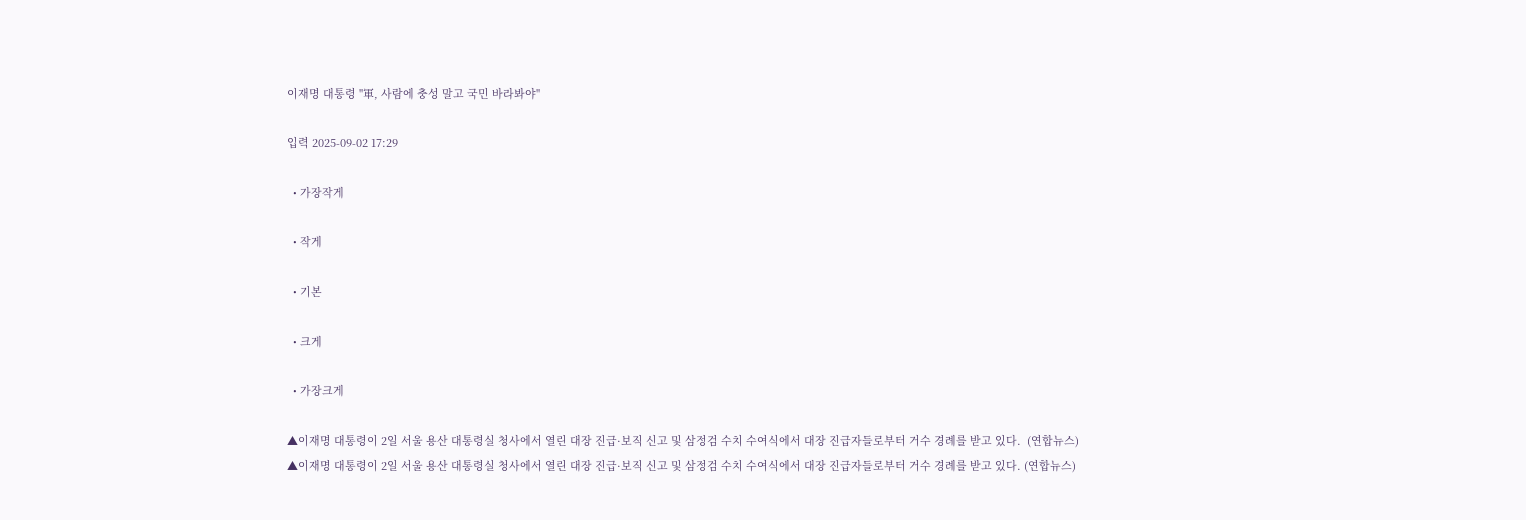이재명 대통령 "軍, 사람에 충성 말고 국민 바라봐야"

입력 2025-09-02 17:29

  • 가장작게

  • 작게

  • 기본

  • 크게

  • 가장크게

▲이재명 대통령이 2일 서울 용산 대통령실 청사에서 열린 대장 진급·보직 신고 및 삼정검 수치 수여식에서 대장 진급자들로부터 거수 경례를 받고 있다.  (연합뉴스)
▲이재명 대통령이 2일 서울 용산 대통령실 청사에서 열린 대장 진급·보직 신고 및 삼정검 수치 수여식에서 대장 진급자들로부터 거수 경례를 받고 있다. (연합뉴스)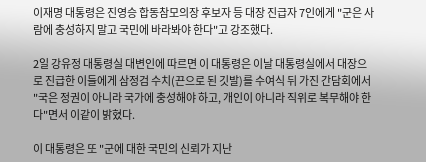이재명 대통령은 진영승 합동참모의장 후보자 등 대장 진급자 7인에게 "군은 사람에 충성하지 말고 국민에 바라봐야 한다"고 강조했다.

2일 강유정 대통령실 대변인에 따르면 이 대통령은 이날 대통령실에서 대장으로 진급한 이들에게 삼정검 수치(끈으로 된 깃발)를 수여식 뒤 가진 간담회에서 "국은 정권이 아니라 국가에 충성해야 하고, 개인이 아니라 직위로 복무해야 한다"면서 이같이 밝혔다.

이 대통령은 또 "군에 대한 국민의 신뢰가 지난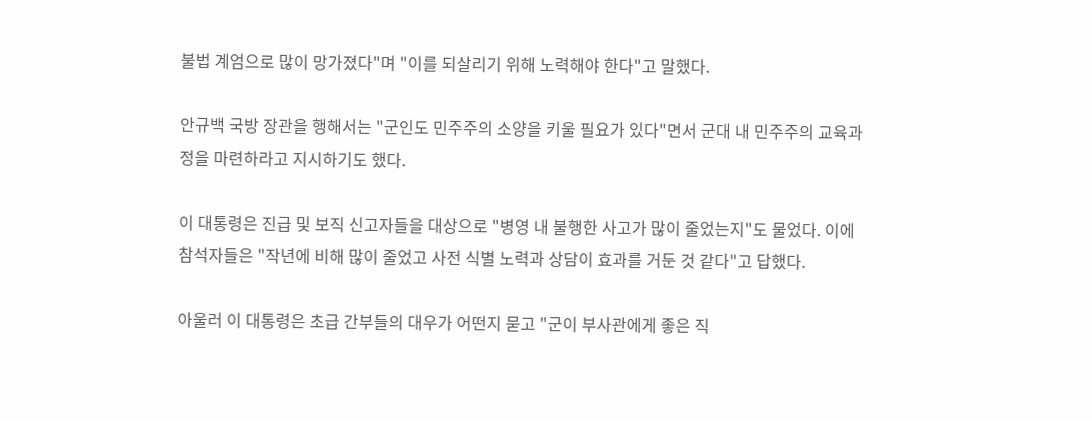불법 계엄으로 많이 망가졌다"며 "이를 되살리기 위해 노력해야 한다"고 말했다.

안규백 국방 장관을 행해서는 "군인도 민주주의 소양을 키울 필요가 있다"면서 군대 내 민주주의 교육과정을 마련하라고 지시하기도 했다.

이 대통령은 진급 및 보직 신고자들을 대상으로 "병영 내 불행한 사고가 많이 줄었는지"도 물었다. 이에 참석자들은 "작년에 비해 많이 줄었고 사전 식별 노력과 상담이 효과를 거둔 것 같다"고 답했다.

아울러 이 대통령은 초급 간부들의 대우가 어떤지 묻고 "군이 부사관에게 좋은 직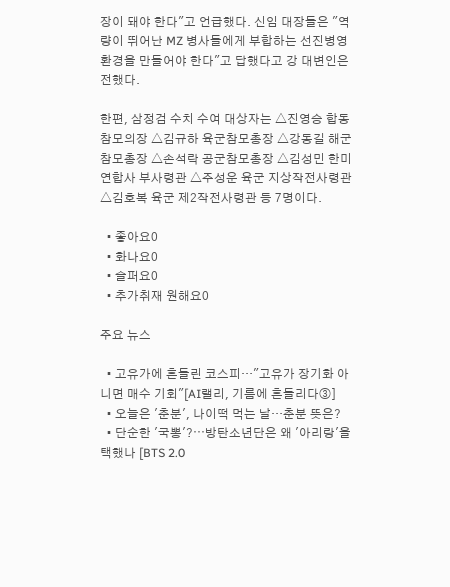장이 돼야 한다"고 언급했다. 신임 대장들은 "역량이 뛰어난 MZ 병사들에게 부합하는 선진병영 환경을 만들어야 한다"고 답했다고 강 대변인은 전했다.

한편, 삼정검 수치 수여 대상자는 △진영승 합동참모의장 △김규하 육군참모총장 △강동길 해군참모총장 △손석락 공군참모총장 △김성민 한미연합사 부사령관 △주성운 육군 지상작전사령관 △김호복 육군 제2작전사령관 등 7명이다.

  • 좋아요0
  • 화나요0
  • 슬퍼요0
  • 추가취재 원해요0

주요 뉴스

  • 고유가에 흔들린 코스피…"고유가 장기화 아니면 매수 기회"[AI랠리, 기름에 흔들리다③]
  • 오늘은 '춘분', 나이떡 먹는 날…춘분 뜻은?
  • 단순한 '국뽕'?⋯방탄소년단은 왜 '아리랑'을 택했나 [BTS 2.0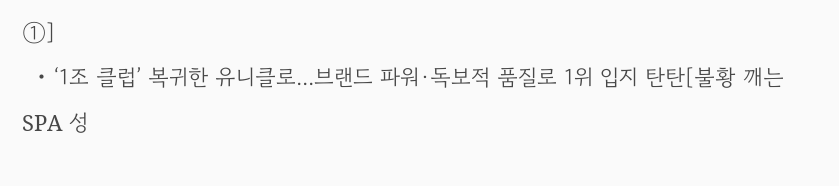①]
  • ‘1조 클럽’ 복귀한 유니클로...브랜드 파워·독보적 품질로 1위 입지 탄탄[불황 깨는 SPA 성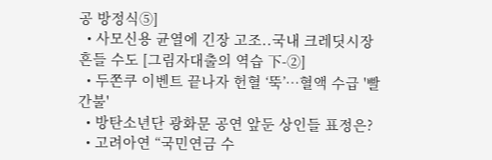공 방정식⑤]
  • 사모신용 균열에 긴장 고조..국내 크레딧시장 흔들 수도 [그림자대출의 역습 下-②]
  • 두쫀쿠 이벤트 끝나자 헌혈 ‘뚝’…혈액 수급 '빨간불'
  • 방탄소년단 광화문 공연 앞둔 상인들 표정은?
  • 고려아연 “국민연금 수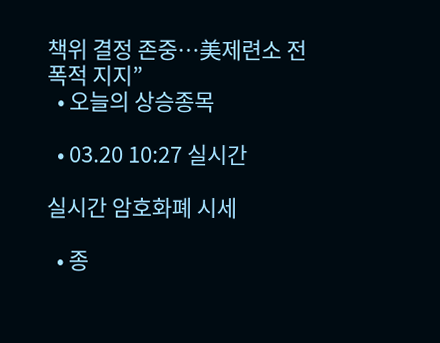책위 결정 존중…美제련소 전폭적 지지”
  • 오늘의 상승종목

  • 03.20 10:27 실시간

실시간 암호화폐 시세

  • 종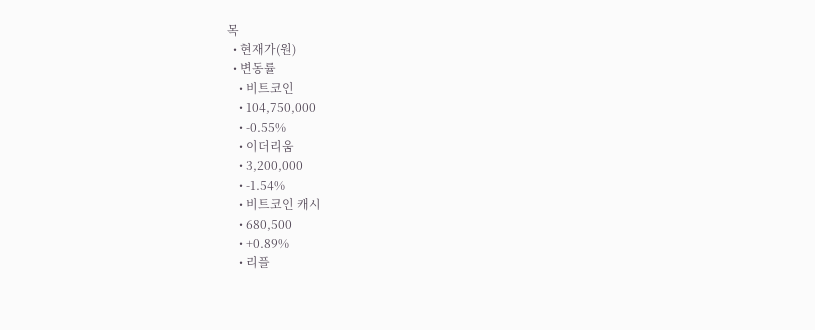목
  • 현재가(원)
  • 변동률
    • 비트코인
    • 104,750,000
    • -0.55%
    • 이더리움
    • 3,200,000
    • -1.54%
    • 비트코인 캐시
    • 680,500
    • +0.89%
    • 리플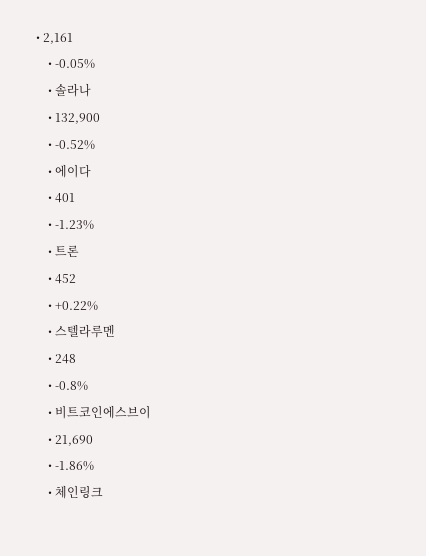• 2,161
    • -0.05%
    • 솔라나
    • 132,900
    • -0.52%
    • 에이다
    • 401
    • -1.23%
    • 트론
    • 452
    • +0.22%
    • 스텔라루멘
    • 248
    • -0.8%
    • 비트코인에스브이
    • 21,690
    • -1.86%
    • 체인링크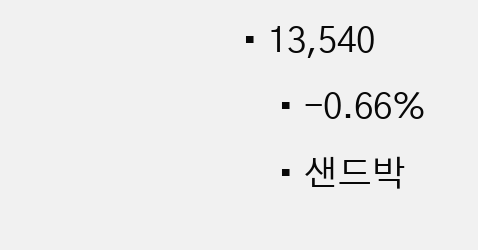• 13,540
    • -0.66%
    • 샌드박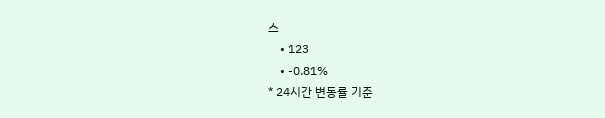스
    • 123
    • -0.81%
* 24시간 변동률 기준